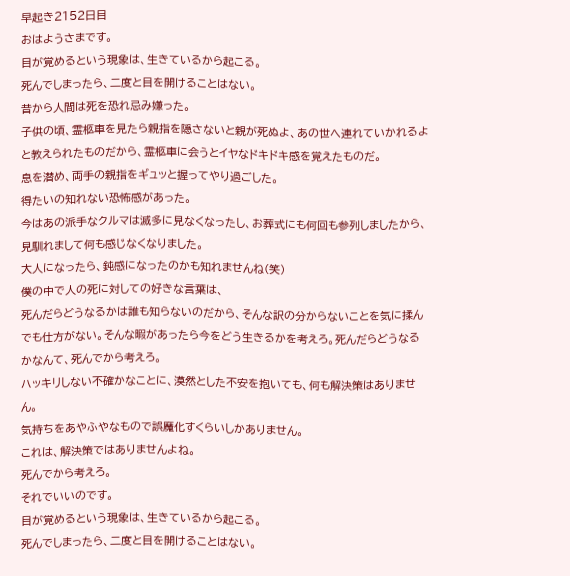早起き2152日目
おはようさまです。
目が覚めるという現象は、生きているから起こる。
死んでしまったら、二度と目を開けることはない。
昔から人間は死を恐れ忌み嫌った。
子供の頃、霊柩車を見たら親指を隠さないと親が死ぬよ、あの世へ連れていかれるよと教えられたものだから、霊柩車に会うとイヤなドキドキ感を覚えたものだ。
息を潜め、両手の親指をギュッと握ってやり過ごした。
得たいの知れない恐怖感があった。
今はあの派手なクルマは滅多に見なくなったし、お葬式にも何回も参列しましたから、見馴れまして何も感じなくなりました。
大人になったら、鈍感になったのかも知れませんね(笑)
僕の中で人の死に対しての好きな言葉は、
死んだらどうなるかは誰も知らないのだから、そんな訳の分からないことを気に揉んでも仕方がない。そんな暇があったら今をどう生きるかを考えろ。死んだらどうなるかなんて、死んでから考えろ。
ハッキリしない不確かなことに、漠然とした不安を抱いても、何も解決策はありません。
気持ちをあやふやなもので誤魔化すくらいしかありません。
これは、解決策ではありませんよね。
死んでから考えろ。
それでいいのです。
目が覚めるという現象は、生きているから起こる。
死んでしまったら、二度と目を開けることはない。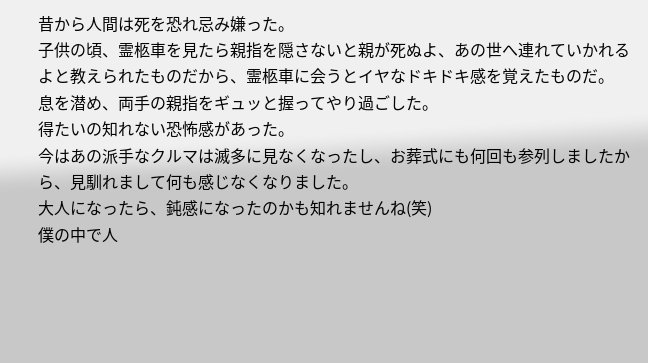昔から人間は死を恐れ忌み嫌った。
子供の頃、霊柩車を見たら親指を隠さないと親が死ぬよ、あの世へ連れていかれるよと教えられたものだから、霊柩車に会うとイヤなドキドキ感を覚えたものだ。
息を潜め、両手の親指をギュッと握ってやり過ごした。
得たいの知れない恐怖感があった。
今はあの派手なクルマは滅多に見なくなったし、お葬式にも何回も参列しましたから、見馴れまして何も感じなくなりました。
大人になったら、鈍感になったのかも知れませんね(笑)
僕の中で人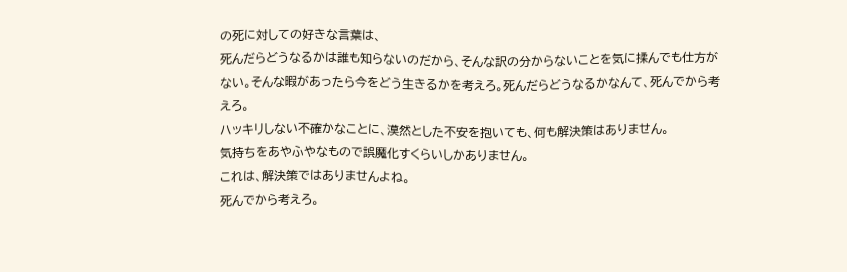の死に対しての好きな言葉は、
死んだらどうなるかは誰も知らないのだから、そんな訳の分からないことを気に揉んでも仕方がない。そんな暇があったら今をどう生きるかを考えろ。死んだらどうなるかなんて、死んでから考えろ。
ハッキリしない不確かなことに、漠然とした不安を抱いても、何も解決策はありません。
気持ちをあやふやなもので誤魔化すくらいしかありません。
これは、解決策ではありませんよね。
死んでから考えろ。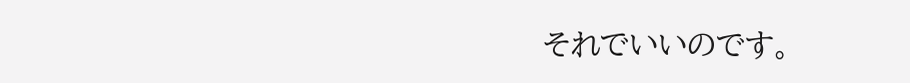それでいいのです。